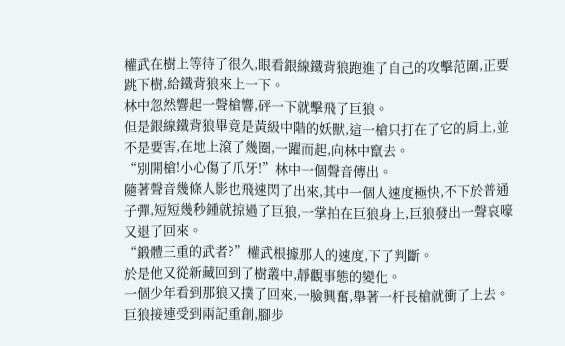權武在樹上等待了很久,眼看銀線鐵背狼跑進了自己的攻擊范圍,正要跳下樹,給鐵背狼來上一下。
林中忽然響起一聲槍響,砰一下就擊飛了巨狼。
但是銀線鐵背狼畢竟是黃級中階的妖獸,這一槍只打在了它的肩上,並不是要害,在地上滾了幾圈,一躍而起,向林中竄去。
“別開槍!小心傷了爪牙!”林中一個聲音傳出。
隨著聲音幾條人影也飛速閃了出來,其中一個人速度極快,不下於普通子彈,短短幾秒鍾就掠過了巨狼,一掌拍在巨狼身上,巨狼發出一聲哀嚎又退了回來。
“鍛體三重的武者?”權武根據那人的速度,下了判斷。
於是他又從新藏回到了樹叢中,靜觀事態的變化。
一個少年看到那狼又撲了回來,一臉興奮,舉著一杆長槍就衝了上去。
巨狼接連受到兩記重創,腳步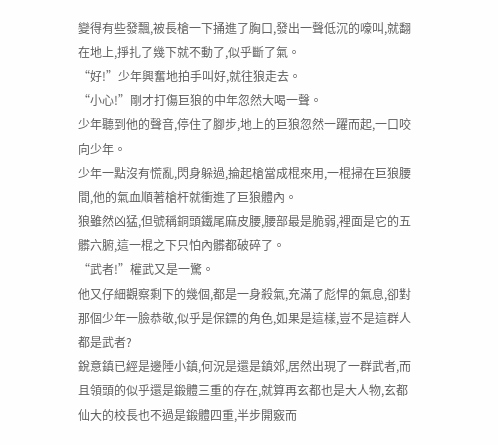變得有些發飄,被長槍一下捅進了胸口,發出一聲低沉的嚎叫,就翻在地上,掙扎了幾下就不動了,似乎斷了氣。
“好!”少年興奮地拍手叫好,就往狼走去。
“小心!”剛才打傷巨狼的中年忽然大喝一聲。
少年聽到他的聲音,停住了腳步,地上的巨狼忽然一躍而起,一口咬向少年。
少年一點沒有慌亂,閃身躲過,掄起槍當成棍來用,一棍掃在巨狼腰間,他的氣血順著槍杆就衝進了巨狼體內。
狼雖然凶猛,但號稱銅頭鐵尾麻皮腰,腰部最是脆弱,裡面是它的五髒六腑,這一棍之下只怕內髒都破碎了。
“武者!”權武又是一驚。
他又仔細觀察剩下的幾個,都是一身殺氣,充滿了彪悍的氣息,卻對那個少年一臉恭敬,似乎是保鏢的角色,如果是這樣,豈不是這群人都是武者?
銳意鎮已經是邊陲小鎮,何況是還是鎮郊,居然出現了一群武者,而且領頭的似乎還是鍛體三重的存在,就算再玄都也是大人物,玄都仙大的校長也不過是鍛體四重,半步開竅而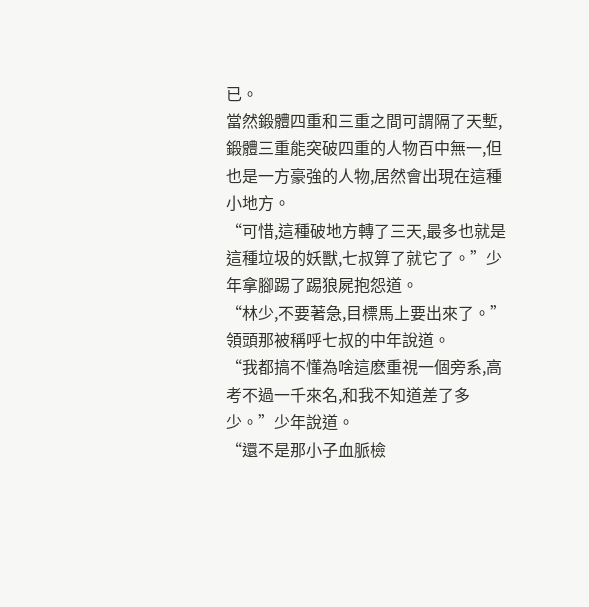已。
當然鍛體四重和三重之間可謂隔了天塹,鍛體三重能突破四重的人物百中無一,但也是一方豪強的人物,居然會出現在這種小地方。
“可惜,這種破地方轉了三天,最多也就是這種垃圾的妖獸,七叔算了就它了。”少年拿腳踢了踢狼屍抱怨道。
“林少,不要著急,目標馬上要出來了。”領頭那被稱呼七叔的中年說道。
“我都搞不懂為啥這麽重視一個旁系,高考不過一千來名,和我不知道差了多少。”少年說道。
“還不是那小子血脈檢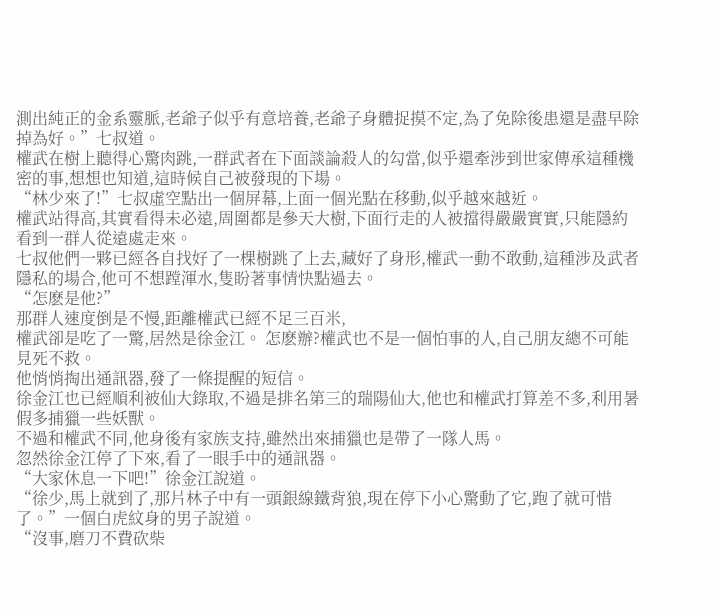測出純正的金系靈脈,老爺子似乎有意培養,老爺子身體捉摸不定,為了免除後患還是盡早除掉為好。”七叔道。
權武在樹上聽得心驚肉跳,一群武者在下面談論殺人的勾當,似乎還牽涉到世家傳承這種機密的事,想想也知道,這時候自己被發現的下場。
“林少來了!”七叔虛空點出一個屏幕,上面一個光點在移動,似乎越來越近。
權武站得高,其實看得未必遠,周圍都是參天大樹,下面行走的人被擋得嚴嚴實實,只能隱約看到一群人從遠處走來。
七叔他們一夥已經各自找好了一棵樹跳了上去,藏好了身形,權武一動不敢動,這種涉及武者隱私的場合,他可不想蹚渾水,隻盼著事情快點過去。
“怎麽是他?”
那群人速度倒是不慢,距離權武已經不足三百米,
權武卻是吃了一驚,居然是徐金江。 怎麽辦?權武也不是一個怕事的人,自己朋友總不可能見死不救。
他悄悄掏出通訊器,發了一條提醒的短信。
徐金江也已經順利被仙大錄取,不過是排名第三的瑞陽仙大,他也和權武打算差不多,利用暑假多捕獵一些妖獸。
不過和權武不同,他身後有家族支持,雖然出來捕獵也是帶了一隊人馬。
忽然徐金江停了下來,看了一眼手中的通訊器。
“大家休息一下吧!”徐金江說道。
“徐少,馬上就到了,那片林子中有一頭銀線鐵背狼,現在停下小心驚動了它,跑了就可惜了。”一個白虎紋身的男子說道。
“沒事,磨刀不費砍柴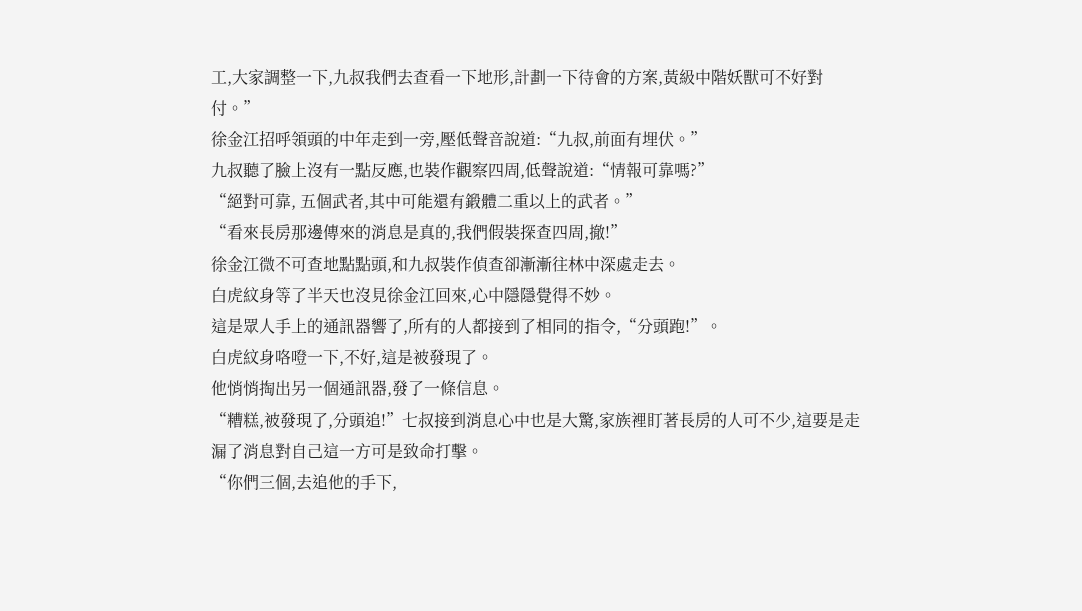工,大家調整一下,九叔我們去查看一下地形,計劃一下待會的方案,黃級中階妖獸可不好對付。”
徐金江招呼領頭的中年走到一旁,壓低聲音說道:“九叔,前面有埋伏。”
九叔聽了臉上沒有一點反應,也裝作觀察四周,低聲說道:“情報可靠嗎?”
“絕對可靠, 五個武者,其中可能還有鍛體二重以上的武者。”
“看來長房那邊傳來的消息是真的,我們假裝探查四周,撤!”
徐金江微不可查地點點頭,和九叔裝作偵查卻漸漸往林中深處走去。
白虎紋身等了半天也沒見徐金江回來,心中隱隱覺得不妙。
這是眾人手上的通訊器響了,所有的人都接到了相同的指令,“分頭跑!”。
白虎紋身咯噔一下,不好,這是被發現了。
他悄悄掏出另一個通訊器,發了一條信息。
“糟糕,被發現了,分頭追!”七叔接到消息心中也是大驚,家族裡盯著長房的人可不少,這要是走漏了消息對自己這一方可是致命打擊。
“你們三個,去追他的手下,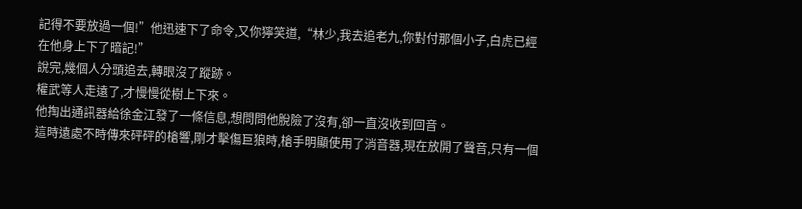記得不要放過一個!”他迅速下了命令,又你獰笑道,“林少,我去追老九,你對付那個小子,白虎已經在他身上下了暗記!”
說完,幾個人分頭追去,轉眼沒了蹤跡。
權武等人走遠了,才慢慢從樹上下來。
他掏出通訊器給徐金江發了一條信息,想問問他脫險了沒有,卻一直沒收到回音。
這時遠處不時傳來砰砰的槍響,剛才擊傷巨狼時,槍手明顯使用了消音器,現在放開了聲音,只有一個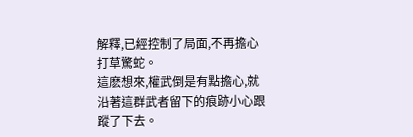解釋,已經控制了局面,不再擔心打草驚蛇。
這麽想來,權武倒是有點擔心,就沿著這群武者留下的痕跡小心跟蹤了下去。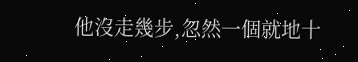他沒走幾步,忽然一個就地十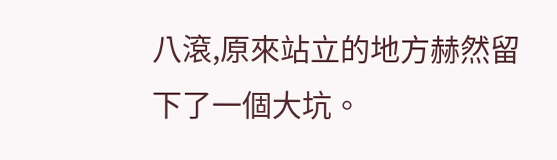八滾,原來站立的地方赫然留下了一個大坑。